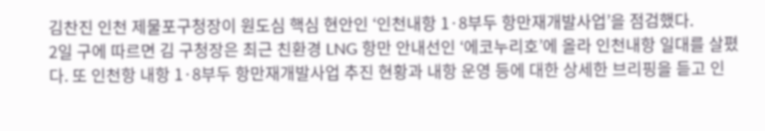김찬진 인천 제물포구청장이 원도심 핵심 현안인 ‘인천내항 1·8부두 항만재개발사업’을 점검했다.
2일 구에 따르면 김 구청장은 최근 친환경 LNG 항만 안내선인 ‘에코누리호’에 올라 인천내항 일대를 살폈다. 또 인천항 내항 1·8부두 항만재개발사업 추진 현황과 내항 운영 등에 대한 상세한 브리핑을 듣고 인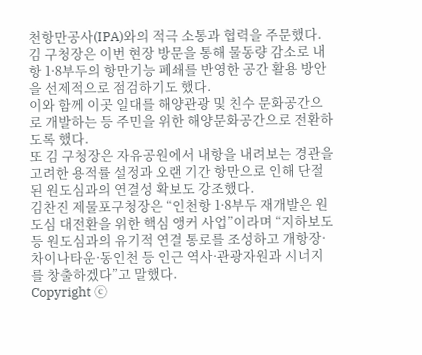천항만공사(IPA)와의 적극 소통과 협력을 주문했다.
김 구청장은 이번 현장 방문을 통해 물동량 감소로 내항 1·8부두의 항만기능 폐쇄를 반영한 공간 활용 방안을 선제적으로 점검하기도 했다.
이와 함께 이곳 일대를 해양관광 및 친수 문화공간으로 개발하는 등 주민을 위한 해양문화공간으로 전환하도록 했다.
또 김 구청장은 자유공원에서 내항을 내려보는 경관을 고려한 용적률 설정과 오랜 기간 항만으로 인해 단절된 원도심과의 연결성 확보도 강조했다.
김찬진 제물포구청장은 “인천항 1·8부두 재개발은 원도심 대전환을 위한 핵심 앵커 사업”이라며 “지하보도 등 원도심과의 유기적 연결 통로를 조성하고 개항장·차이나타운·동인천 등 인근 역사·관광자원과 시너지를 창출하겠다”고 말했다.
Copyright ⓒ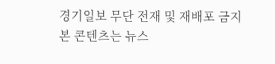경기일보 무단 전재 및 재배포 금지
본 콘텐츠는 뉴스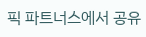픽 파트너스에서 공유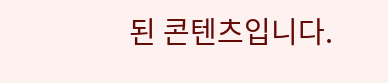된 콘텐츠입니다.